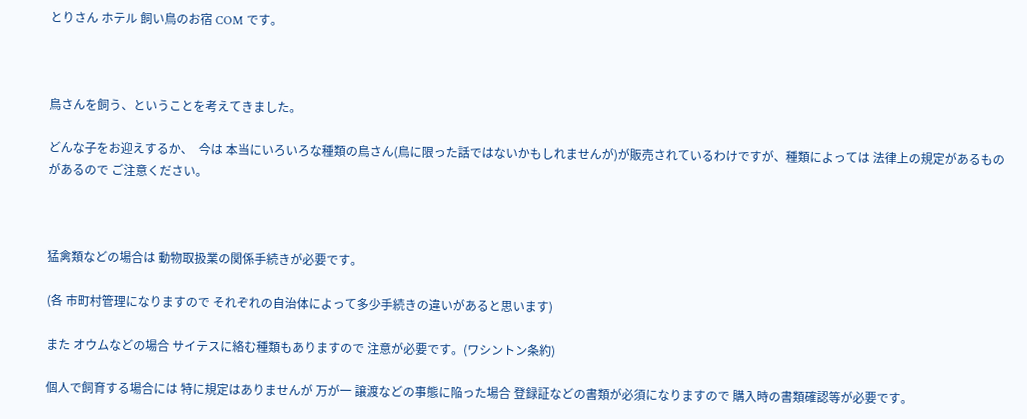とりさん ホテル 飼い鳥のお宿 COM です。



鳥さんを飼う、ということを考えてきました。

どんな子をお迎えするか、  今は 本当にいろいろな種類の鳥さん(鳥に限った話ではないかもしれませんが)が販売されているわけですが、種類によっては 法律上の規定があるものがあるので ご注意ください。



猛禽類などの場合は 動物取扱業の関係手続きが必要です。

(各 市町村管理になりますので それぞれの自治体によって多少手続きの違いがあると思います)

また オウムなどの場合 サイテスに絡む種類もありますので 注意が必要です。(ワシントン条約)

個人で飼育する場合には 特に規定はありませんが 万が一 譲渡などの事態に陥った場合 登録証などの書類が必須になりますので 購入時の書類確認等が必要です。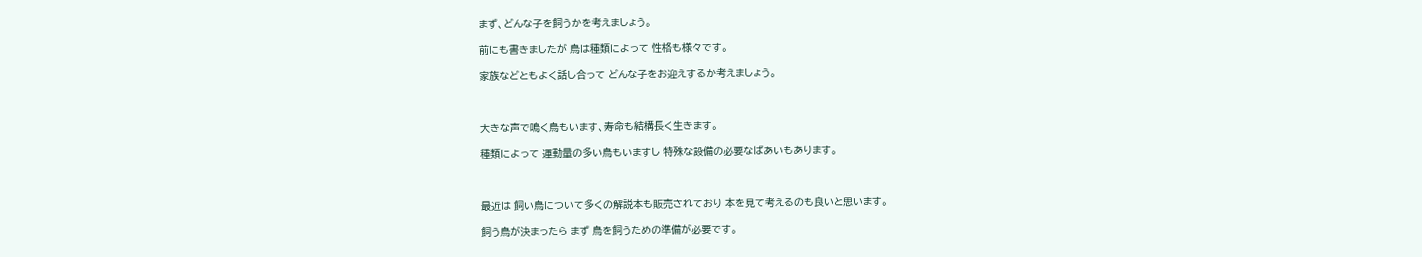まず、どんな子を飼うかを考えましょう。

前にも書きましたが 鳥は種類によって 性格も様々です。

家族などともよく話し合って どんな子をお迎えするか考えましょう。



大きな声で鳴く鳥もいます、寿命も結構長く生きます。

種類によって 運動量の多い鳥もいますし 特殊な設備の必要なばあいもあります。



最近は 飼い鳥について多くの解説本も販売されており 本を見て考えるのも良いと思います。

飼う鳥が決まったら まず 鳥を飼うための準備が必要です。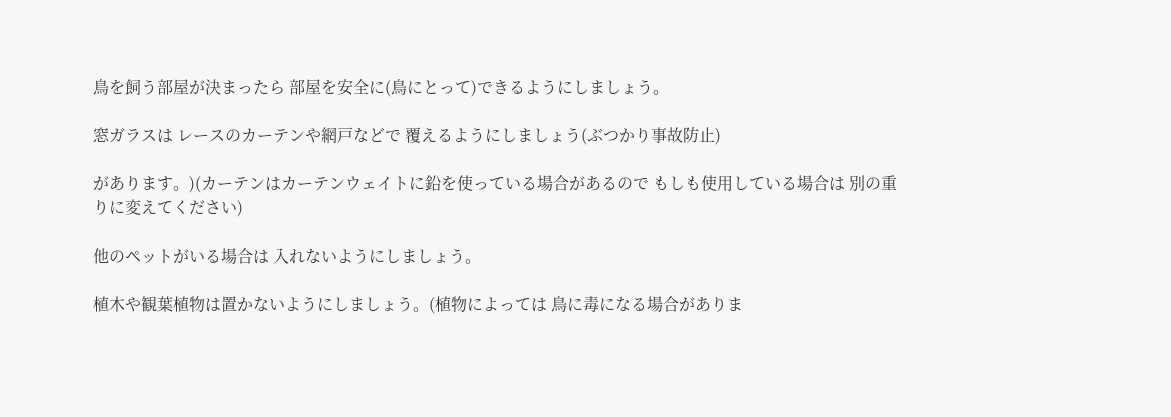鳥を飼う部屋が決まったら 部屋を安全に(鳥にとって)できるようにしましょう。

窓ガラスは レースのカーテンや網戸などで 覆えるようにしましょう(ぶつかり事故防止)

があります。)(カーテンはカーテンウェイトに鉛を使っている場合があるので もしも使用している場合は 別の重りに変えてください)

他のペットがいる場合は 入れないようにしましょう。

植木や観葉植物は置かないようにしましょう。(植物によっては 鳥に毒になる場合がありま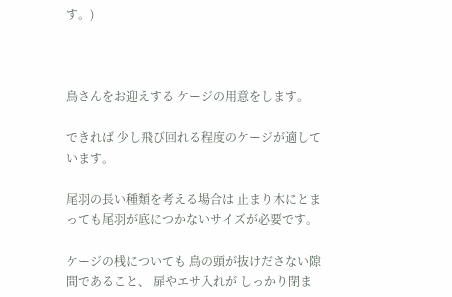す。)



鳥さんをお迎えする ケージの用意をします。

できれば 少し飛び回れる程度のケージが適しています。

尾羽の長い種類を考える場合は 止まり木にとまっても尾羽が底につかないサイズが必要です。

ケージの桟についても 鳥の頭が抜けださない隙間であること、 扉やエサ入れが しっかり閉ま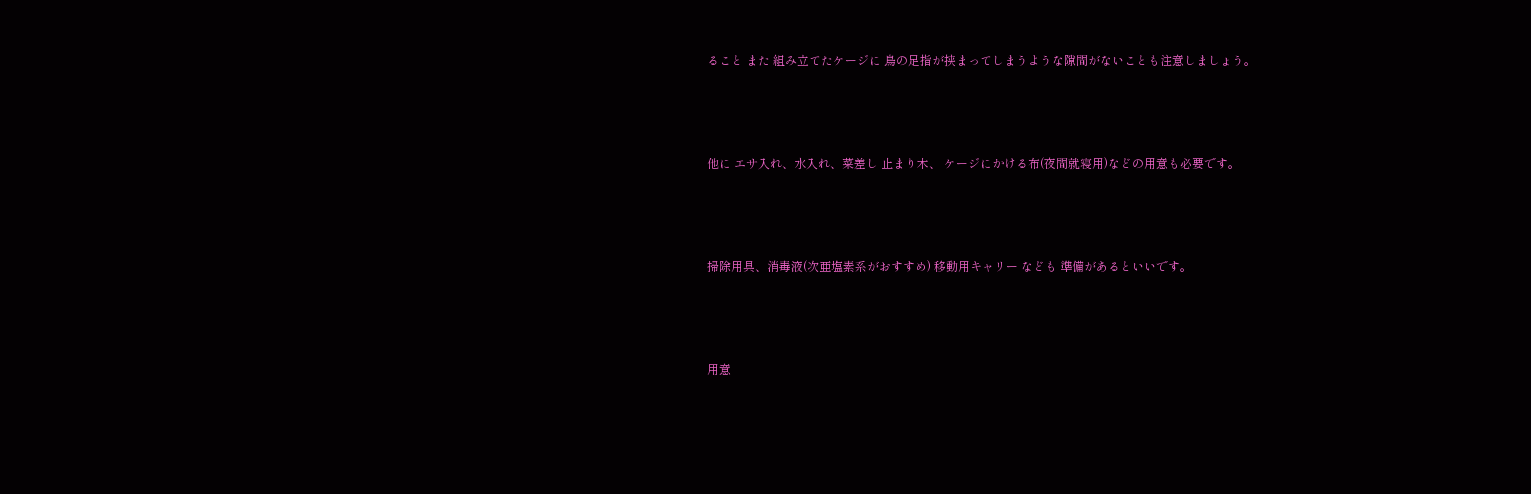ること また 組み立てたケージに 鳥の足指が挟まってしまうような隙間がないことも注意しましょう。



他に エサ入れ、水入れ、菜差し 止まり木、 ケージにかける布(夜間就寝用)などの用意も必要です。



掃除用具、消毒液(次亜塩素系がおすすめ) 移動用キャリー なども 準備があるといいです。



用意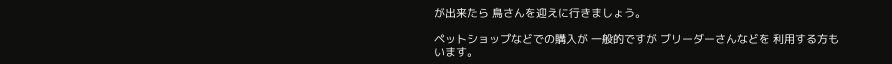が出来たら 鳥さんを迎えに行きましょう。

ペットショップなどでの購入が 一般的ですが ブリーダーさんなどを 利用する方もいます。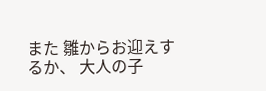また 雛からお迎えするか、 大人の子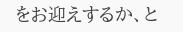をお迎えするか、と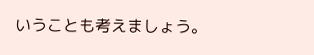いうことも考えましょう。